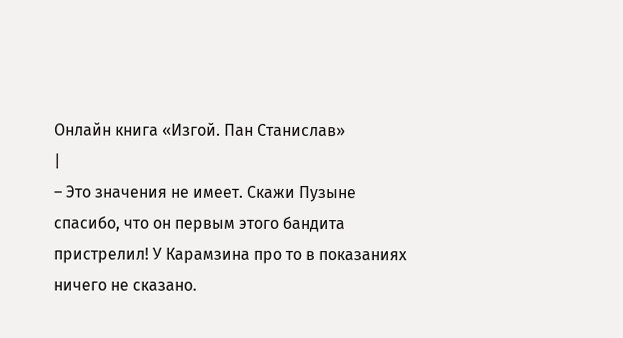Онлайн книга «Изгой. Пан Станислав»
|
– Это значения не имеет. Скажи Пузыне спасибо, что он первым этого бандита пристрелил! У Карамзина про то в показаниях ничего не сказано.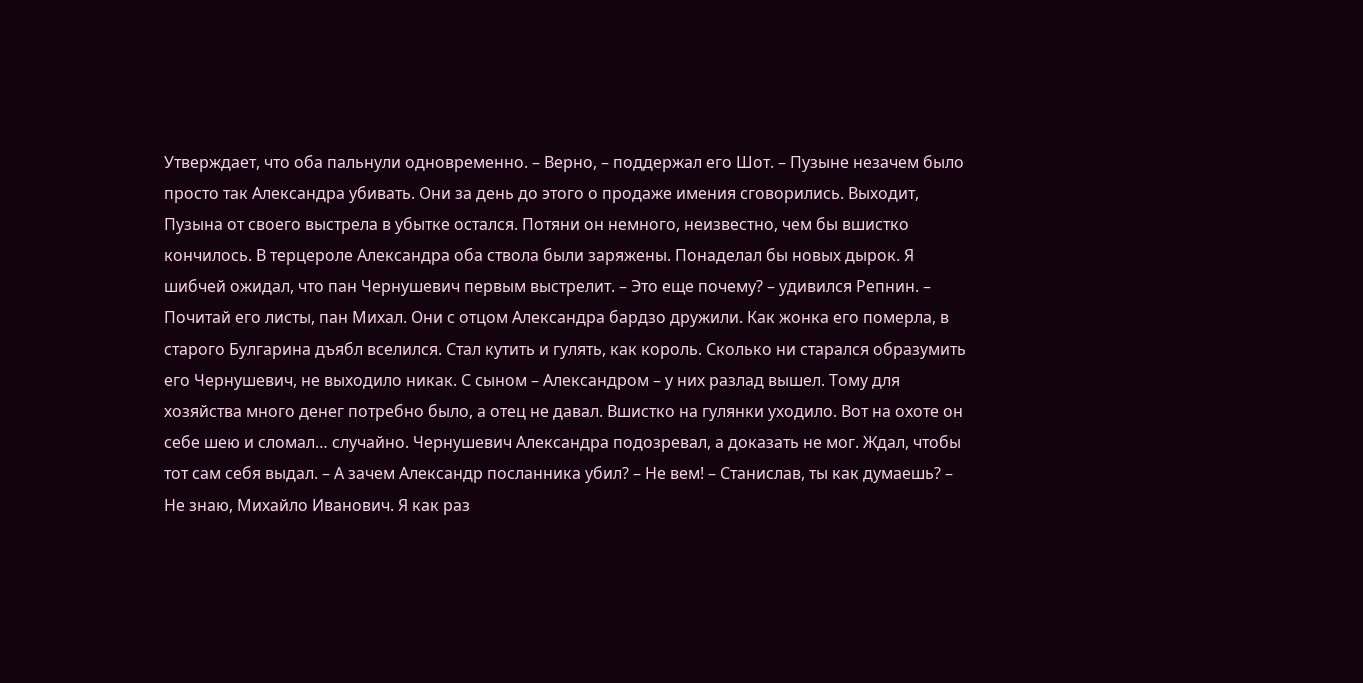Утверждает, что оба пальнули одновременно. – Верно, – поддержал его Шот. – Пузыне незачем было просто так Александра убивать. Они за день до этого о продаже имения сговорились. Выходит, Пузына от своего выстрела в убытке остался. Потяни он немного, неизвестно, чем бы вшистко кончилось. В терцероле Александра оба ствола были заряжены. Понаделал бы новых дырок. Я шибчей ожидал, что пан Чернушевич первым выстрелит. – Это еще почему? – удивился Репнин. – Почитай его листы, пан Михал. Они с отцом Александра бардзо дружили. Как жонка его померла, в старого Булгарина дъябл вселился. Стал кутить и гулять, как король. Сколько ни старался образумить его Чернушевич, не выходило никак. С сыном – Александром – у них разлад вышел. Тому для хозяйства много денег потребно было, а отец не давал. Вшистко на гулянки уходило. Вот на охоте он себе шею и сломал… случайно. Чернушевич Александра подозревал, а доказать не мог. Ждал, чтобы тот сам себя выдал. – А зачем Александр посланника убил? – Не вем! – Станислав, ты как думаешь? – Не знаю, Михайло Иванович. Я как раз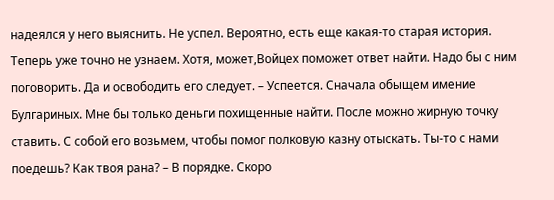надеялся у него выяснить. Не успел. Вероятно, есть еще какая-то старая история. Теперь уже точно не узнаем. Хотя, может,Войцех поможет ответ найти. Надо бы с ним поговорить. Да и освободить его следует. – Успеется. Сначала обыщем имение Булгариных. Мне бы только деньги похищенные найти. После можно жирную точку ставить. С собой его возьмем, чтобы помог полковую казну отыскать. Ты-то с нами поедешь? Как твоя рана? – В порядке. Скоро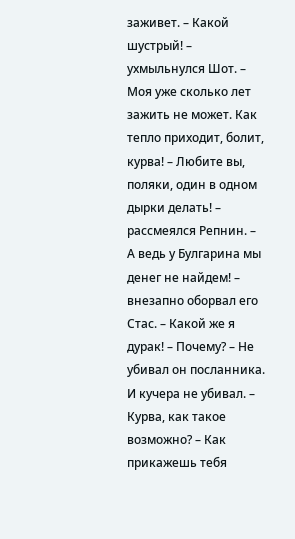заживет. – Какой шустрый! – ухмыльнулся Шот. – Моя уже сколько лет зажить не может. Как тепло приходит, болит, курва! – Любите вы, поляки, один в одном дырки делать! – рассмеялся Репнин. – А ведь у Булгарина мы денег не найдем! – внезапно оборвал его Стас. – Какой же я дурак! – Почему? – Не убивал он посланника. И кучера не убивал. – Курва, как такое возможно? – Как прикажешь тебя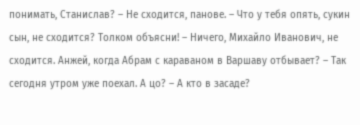понимать, Станислав? – Не сходится, панове. – Что у тебя опять, сукин сын, не сходится? Толком объясни! – Ничего, Михайло Иванович, не сходится. Анжей, когда Абрам с караваном в Варшаву отбывает? – Так сегодня утром уже поехал. А цо? – А кто в засаде?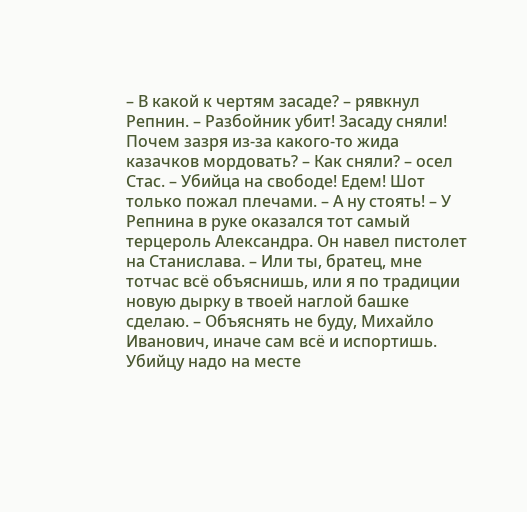– В какой к чертям засаде? – рявкнул Репнин. – Разбойник убит! Засаду сняли! Почем зазря из-за какого-то жида казачков мордовать? – Как сняли? – осел Стас. – Убийца на свободе! Едем! Шот только пожал плечами. – А ну стоять! – У Репнина в руке оказался тот самый терцероль Александра. Он навел пистолет на Станислава. – Или ты, братец, мне тотчас всё объяснишь, или я по традиции новую дырку в твоей наглой башке сделаю. – Объяснять не буду, Михайло Иванович, иначе сам всё и испортишь. Убийцу надо на месте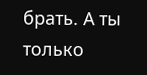брать. А ты только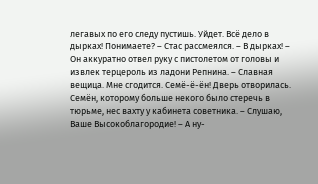легавых по его следу пустишь. Уйдет. Всё дело в дырках! Понимаете? – Стас рассмеялся. – В дырках! – Он аккуратно отвел руку с пистолетом от головы и извлек терцероль из ладони Репнина. – Славная вещица. Мне сгодится. Семё-ё-ён! Дверь отворилась. Семён, которому больше некого было стеречь в тюрьме, нес вахту у кабинета советника. – Слушаю, Ваше Высокоблагородие! – А ну-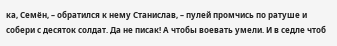ка, Семён, – обратился к нему Станислав, – пулей промчись по ратуше и собери с десяток солдат. Да не писак! А чтобы воевать умели. И в седле чтоб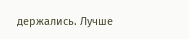держались. Лучше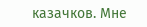казачков. Мне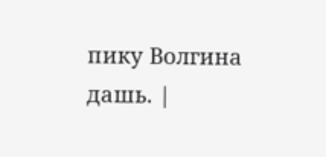пику Волгина дашь. |